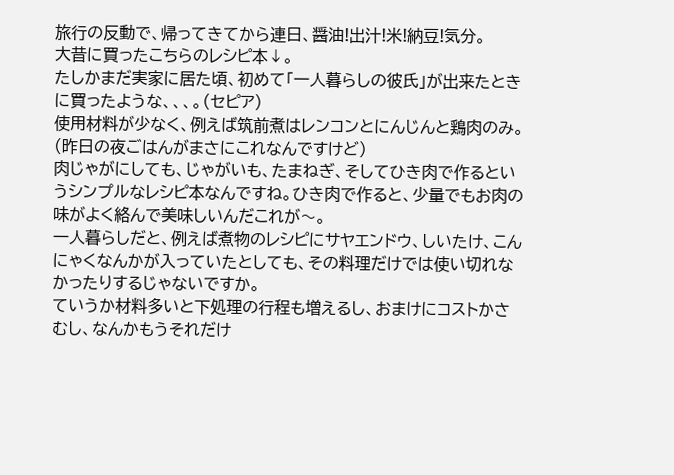旅行の反動で、帰ってきてから連日、醤油!出汁!米!納豆!気分。
大昔に買ったこちらのレシピ本↓。
たしかまだ実家に居た頃、初めて「一人暮らしの彼氏」が出来たときに買ったような、、、。(セピア)
使用材料が少なく、例えば筑前煮はレンコンとにんじんと鶏肉のみ。(昨日の夜ごはんがまさにこれなんですけど)
肉じゃがにしても、じゃがいも、たまねぎ、そしてひき肉で作るというシンプルなレシピ本なんですね。ひき肉で作ると、少量でもお肉の味がよく絡んで美味しいんだこれが〜。
一人暮らしだと、例えば煮物のレシピにサヤエンドウ、しいたけ、こんにゃくなんかが入っていたとしても、その料理だけでは使い切れなかったりするじゃないですか。
ていうか材料多いと下処理の行程も増えるし、おまけにコストかさむし、なんかもうそれだけ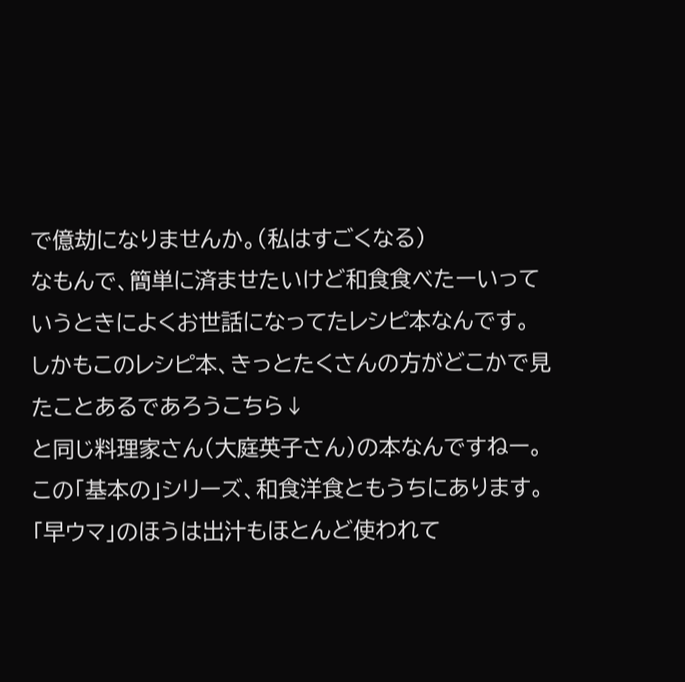で億劫になりませんか。(私はすごくなる)
なもんで、簡単に済ませたいけど和食食べたーいっていうときによくお世話になってたレシピ本なんです。
しかもこのレシピ本、きっとたくさんの方がどこかで見たことあるであろうこちら↓
と同じ料理家さん(大庭英子さん)の本なんですねー。
この「基本の」シリーズ、和食洋食ともうちにあります。
「早ウマ」のほうは出汁もほとんど使われて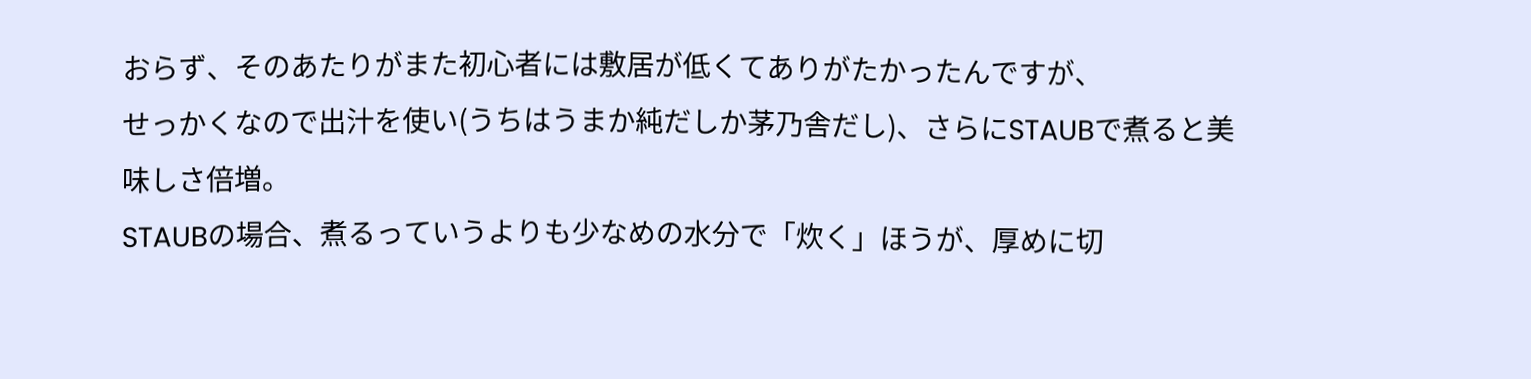おらず、そのあたりがまた初心者には敷居が低くてありがたかったんですが、
せっかくなので出汁を使い(うちはうまか純だしか茅乃舎だし)、さらにSTAUBで煮ると美味しさ倍増。
STAUBの場合、煮るっていうよりも少なめの水分で「炊く」ほうが、厚めに切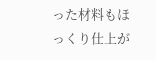った材料もほっくり仕上が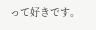って好きです。